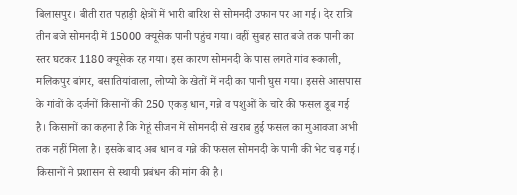बिलासपुर। बीती रात पहाड़ी क्षेत्रों में भारी बारिश से सोमनदी उफान पर आ गई। देर रात्रि तीन बजे सोमनदी में 15000 क्यूसेक पानी पहुंच गया। वहीं सुबह सात बजे तक पानी का स्तर घटकर 1180 क्यूसेक रह गया। इस कारण सोमनदी के पास लगते गांव रूकाली, मलिकपुर बांगर, बसातियांवाला, लोप्यो के खेतों में नदी का पानी घुस गया। इससे आसपास के गांवों के दर्जनों किसानों की 250 एकड़ धान, गन्ने व पशुओं के चारे की फसल डूब गई है। किसानों का कहना है कि गेहूं सीजन में सोमनदी से खराब हुई फसल का मुआवजा अभी तक नहीं मिला है। इसके बाद अब धान व गन्ने की फसल सोमनदी के पानी की भेट चढ़ गई। किसानों ने प्रशासन से स्थायी प्रबंधन की मांग की है।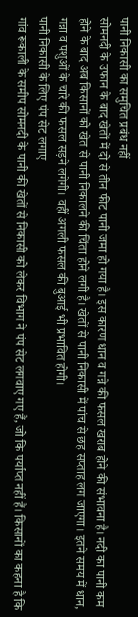पानी निकासी का समुचित प्रबंध नहीं
सोमनदी के उफान के बाद खेतों में दो से तीन फीट पानी जमा हो गया है। इस कारण धान व गन्ने की फसल खराब होने की संभावना है। नदी का पानी कम होने के बाद अब किसानों को खेत से पानी निकालने की चिंता होने लगी है। खेतों से पानी निकासी में पांच से छह सप्ताह लग जाएगा। इतने समय में धान, गन्ना व पशुओं के चारे की फसल सड़ने लगेगी। वहीं अगली फसल की बुआई भी प्रभावित होगी।
पानी निकासी के लिए पंप सेट लगाए
गांव रूकाली के समीप सोमनदी के पानी की खेतों से निकासी को लेकर विभाग ने पंप सेट लगवाए गए हैं, जो कि पर्याप्त नहीं हैं। किसानों का कहना है कि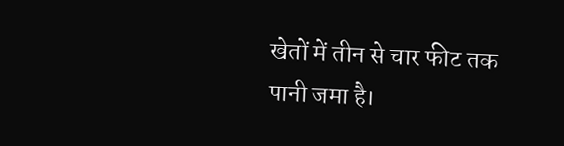खेतों में तीन से चार फीट तक पानी जमा है।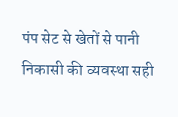पंप सेट से खेतों से पानी निकासी की व्यवस्था सही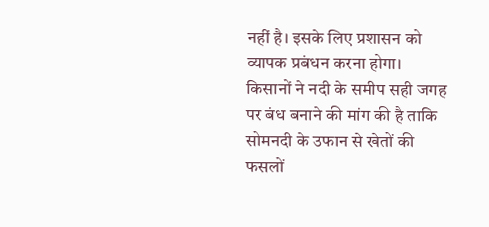नहीं है। इसके लिए प्रशासन को व्यापक प्रबंधन करना होगा। किसानों ने नदी के समीप सही जगह पर बंध बनाने की मांग की है ताकि सोमनदी के उफान से खेतों की फसलों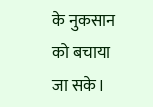के नुकसान को बचाया जा सके।